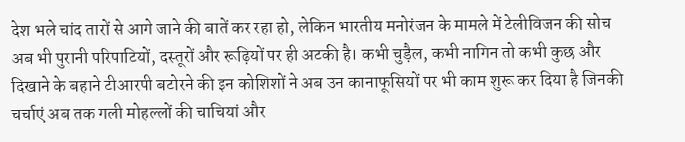देश भले चांद तारों से आगे जाने की बातें कर रहा हो, लेकिन भारतीय मनोरंजन के मामले में टेलीविजन की सोच अब भी पुरानी परिपाटियों, दस्तूरों और रूढ़ियों पर ही अटकी है। कभी चुड़ैल, कभी नागिन तो कभी कुछ और दिखाने के बहाने टीआरपी बटोरने की इन कोशिशों ने अब उन कानाफूसियों पर भी काम शुरू कर दिया है जिनकी चर्चाएं अब तक गली मोहल्लों की चाचियां और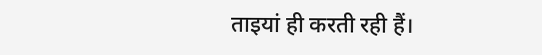ताइयां ही करती रही हैं।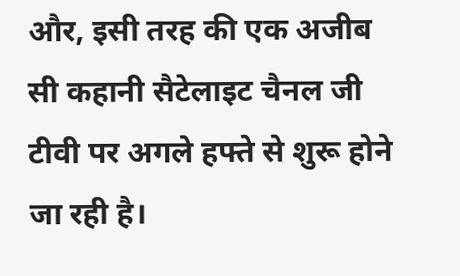और, इसी तरह की एक अजीब सी कहानी सैटेलाइट चैनल जी टीवी पर अगले हफ्ते से शुरू होने जा रही है।